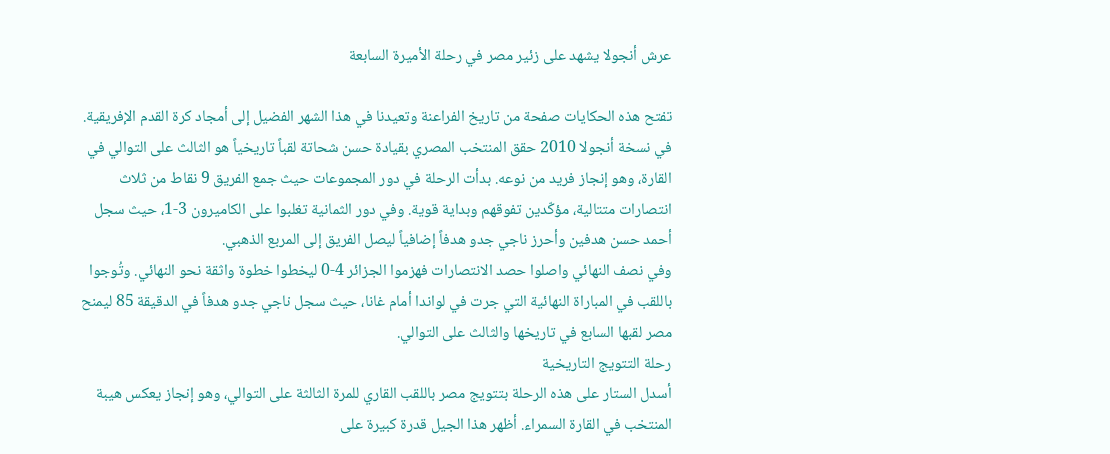عرش أنجولا يشهد على زئير مصر في رحلة الأميرة السابعة

تفتح هذه الحكايات صفحة من تاريخ الفراعنة وتعيدنا في هذا الشهر الفضيل إلى أمجاد كرة القدم الإفريقية. في نسخة أنجولا 2010 حقق المنتخب المصري بقيادة حسن شحاتة لقباً تاريخياً هو الثالث على التوالي في القارة، وهو إنجاز فريد من نوعه. بدأت الرحلة في دور المجموعات حيث جمع الفريق 9 نقاط من ثلاث انتصارات متتالية، مؤكّدين تفوقهم وبداية قوية. وفي دور الثمانية تغلبوا على الكاميرون 3-1، حيث سجل أحمد حسن هدفين وأحرز ناجي جدو هدفاً إضافياً ليصل الفريق إلى المربع الذهبي.
وفي نصف النهائي واصلوا حصد الانتصارات فهزموا الجزائر 4-0 ليخطوا خطوة واثقة نحو النهائي. وتُوجوا باللقب في المباراة النهائية التي جرت في لواندا أمام غانا، حيث سجل ناجي جدو هدفاً في الدقيقة 85 ليمنح مصر لقبها السابع في تاريخها والثالث على التوالي.
رحلة التتويج التاريخية
أسدل الستار على هذه الرحلة بتتويج مصر باللقب القاري للمرة الثالثة على التوالي، وهو إنجاز يعكس هيبة المنتخب في القارة السمراء. أظهر هذا الجيل قدرة كبيرة على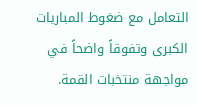التعامل مع ضغوط المباريات الكبرى وتفوقاً واضحاً في مواجهة منتخبات القمة.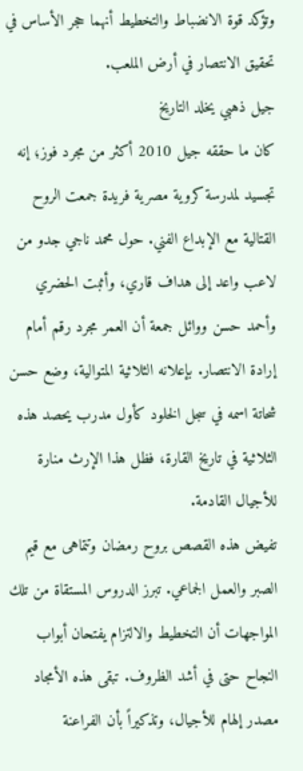وتؤكد قوة الانضباط والتخطيط أنهما حجر الأساس في تحقيق الانتصار في أرض الملعب.
جيل ذهبي يخلد التاريخ
كان ما حققه جيل 2010 أكثر من مجرد فوز؛ إنه تجسيد لمدرسة كروية مصرية فريدة جمعت الروح القتالية مع الإبداع الفني. حول محمد ناجي جدو من لاعب واعد إلى هداف قاري، وأثبت الحضري وأحمد حسن ووائل جمعة أن العمر مجرد رقم أمام إرادة الانتصار. بإعلانه الثلاثية المتوالية، وضع حسن شحاتة اسمه في سجل الخلود كأول مدرب يحصد هذه الثلاثية في تاريخ القارة، فظل هذا الإرث منارة للأجيال القادمة.
تفيض هذه القصص بروح رمضان وتتماهى مع قيم الصبر والعمل الجماعي. تبرز الدروس المستقاة من تلك المواجهات أن التخطيط والالتزام يفتحان أبواب النجاح حتى في أشد الظروف. تبقى هذه الأمجاد مصدر إلهام للأجيال، وتذكيراً بأن الفراعنة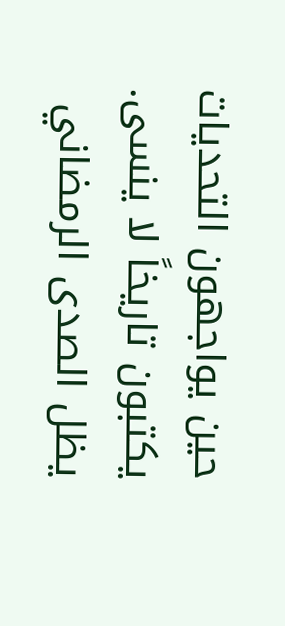حين يواجهون التحديات يكتبون تاريخاً لا ينسى. يظل الصدى الرمضاني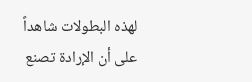لهذه البطولات شاهداً على أن الإرادة تصنع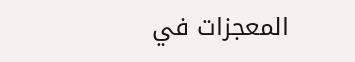المعجزات في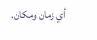أي زمان ومكان.